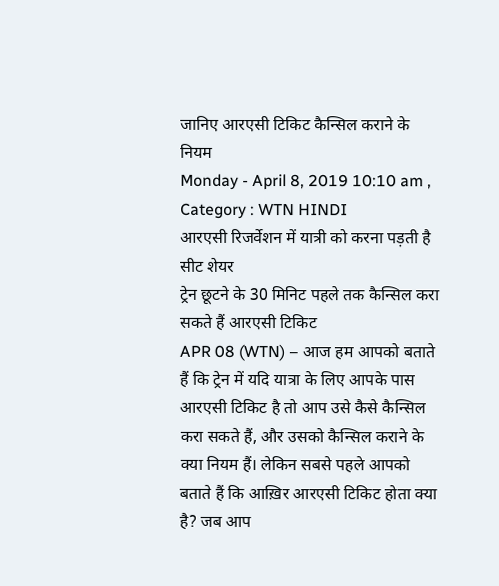जानिए आरएसी टिकिट कैन्सिल कराने के नियम
Monday - April 8, 2019 10:10 am ,
Category : WTN HINDI
आरएसी रिजर्वेशन में यात्री को करना पड़ती है सीट शेयर
ट्रेन छूटने के 30 मिनिट पहले तक कैन्सिल करा सकते हैं आरएसी टिकिट
APR 08 (WTN) – आज हम आपको बताते हैं कि ट्रेन में यदि यात्रा के लिए आपके पास आरएसी टिकिट है तो आप उसे कैसे कैन्सिल करा सकते हैं, और उसको कैन्सिल कराने के क्या नियम हैं। लेकिन सबसे पहले आपको बताते हैं कि आख़िर आरएसी टिकिट होता क्या है? जब आप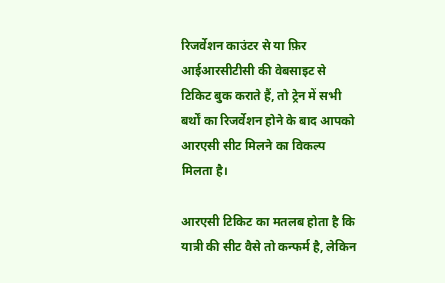रिजर्वेशन काउंटर से या फ़िर आईआरसीटीसी की वेबसाइट से टिकिट बुक कराते हैं, तो ट्रेन में सभी बर्थों का रिजर्वेशन होने के बाद आपको आरएसी सीट मिलने का विकल्प मिलता है।

आरएसी टिकिट का मतलब होता है कि यात्री की सीट वैसे तो कन्फर्म है, लेकिन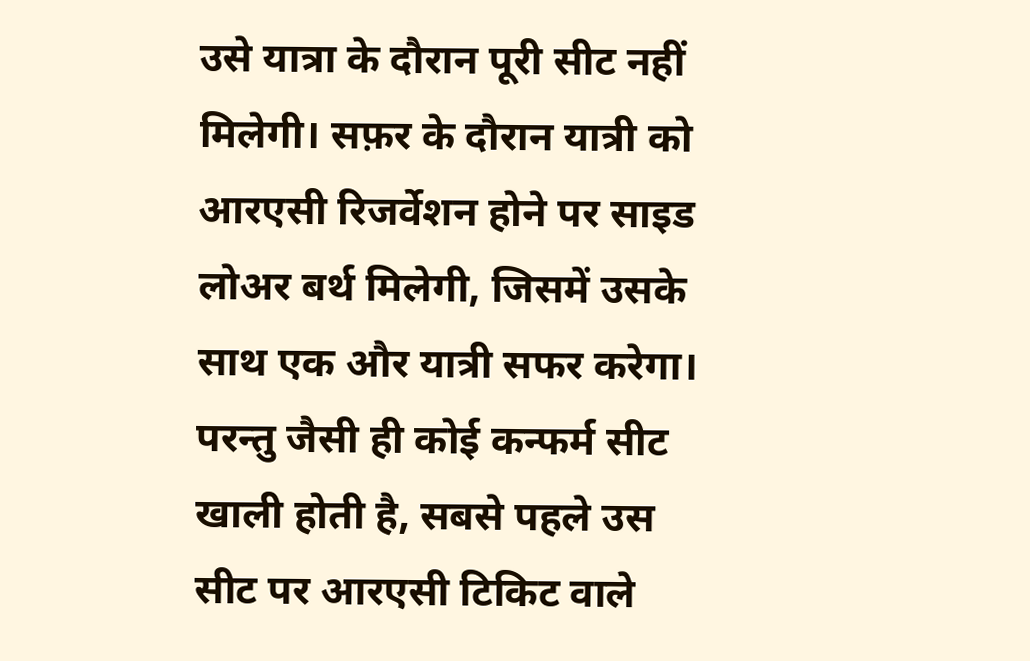उसे यात्रा के दौरान पूरी सीट नहीं मिलेगी। सफ़र के दौरान यात्री को आरएसी रिजर्वेशन होने पर साइड लोअर बर्थ मिलेगी, जिसमें उसके साथ एक और यात्री सफर करेगा। परन्तु जैसी ही कोई कन्फर्म सीट खाली होती है, सबसे पहले उस सीट पर आरएसी टिकिट वाले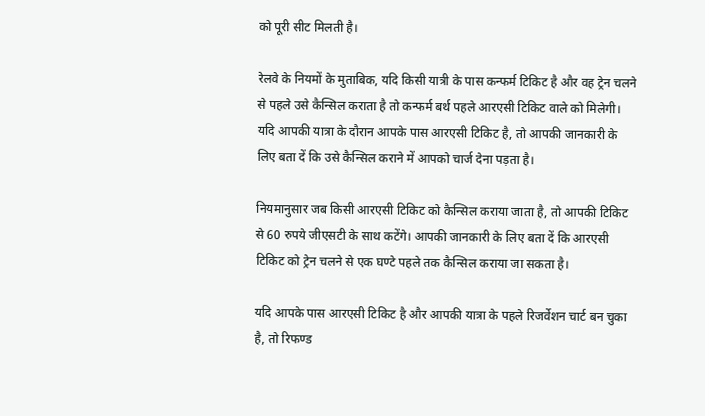को पूरी सीट मिलती है।

रेलवे के नियमों के मुताबिक, यदि किसी यात्री के पास कन्फर्म टिकिट है और वह ट्रेन चलने से पहले उसे कैन्सिल कराता है तो कन्फर्म बर्थ पहले आरएसी टिकिट वाले को मिलेगी। यदि आपकी यात्रा के दौरान आपके पास आरएसी टिकिट है, तो आपकी जानकारी के लिए बता दें कि उसे कैन्सिल कराने में आपको चार्ज देना पड़ता है।

नियमानुसार जब किसी आरएसी टिकिट को कैन्सिल कराया जाता है, तो आपकी टिकिट से 60 रुपये जीएसटी के साथ कटेंगे। आपकी जानकारी के लिए बता दें कि आरएसी टिकिट को ट्रेन चलने से एक घण्टे पहले तक कैन्सिल कराया जा सकता है।

यदि आपके पास आरएसी टिकिट है और आपकी यात्रा के पहले रिजर्वेशन चार्ट बन चुका है, तो रिफण्ड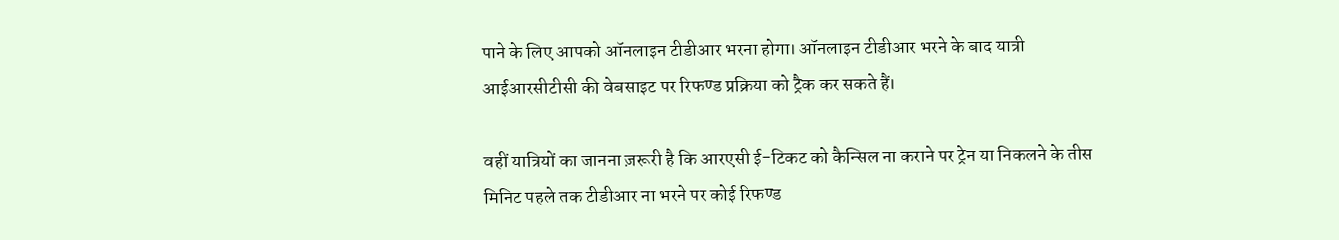पाने के लिए आपको ऑनलाइन टीडीआर भरना होगा। ऑनलाइन टीडीआर भरने के बाद यात्री आईआरसीटीसी की वेबसाइट पर रिफण्ड प्रक्रिया को ट्रैक कर सकते हैं।

वहीं यात्रियों का जानना ज़रूरी है कि आरएसी ई-टिकट को कैन्सिल ना कराने पर ट्रेन या निकलने के तीस मिनिट पहले तक टीडीआर ना भरने पर कोई रिफण्ड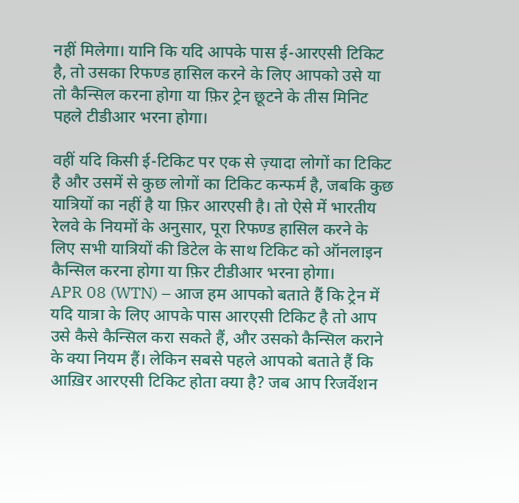नहीं मिलेगा। यानि कि यदि आपके पास ई-आरएसी टिकिट है, तो उसका रिफण्ड हासिल करने के लिए आपको उसे या तो कैन्सिल करना होगा या फ़िर ट्रेन छूटने के तीस मिनिट पहले टीडीआर भरना होगा।

वहीं यदि किसी ई-टिकिट पर एक से ज़्यादा लोगों का टिकिट है और उसमें से कुछ लोगों का टिकिट कन्फर्म है, जबकि कुछ यात्रियों का नहीं है या फ़िर आरएसी है। तो ऐसे में भारतीय रेलवे के नियमों के अनुसार, पूरा रिफण्ड हासिल करने के लिए सभी यात्रियों की डिटेल के साथ टिकिट को ऑनलाइन कैन्सिल करना होगा या फ़िर टीडीआर भरना होगा।
APR 08 (WTN) – आज हम आपको बताते हैं कि ट्रेन में यदि यात्रा के लिए आपके पास आरएसी टिकिट है तो आप उसे कैसे कैन्सिल करा सकते हैं, और उसको कैन्सिल कराने के क्या नियम हैं। लेकिन सबसे पहले आपको बताते हैं कि आख़िर आरएसी टिकिट होता क्या है? जब आप रिजर्वेशन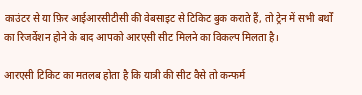काउंटर से या फ़िर आईआरसीटीसी की वेबसाइट से टिकिट बुक कराते हैं, तो ट्रेन में सभी बर्थों का रिजर्वेशन होने के बाद आपको आरएसी सीट मिलने का विकल्प मिलता है।

आरएसी टिकिट का मतलब होता है कि यात्री की सीट वैसे तो कन्फर्म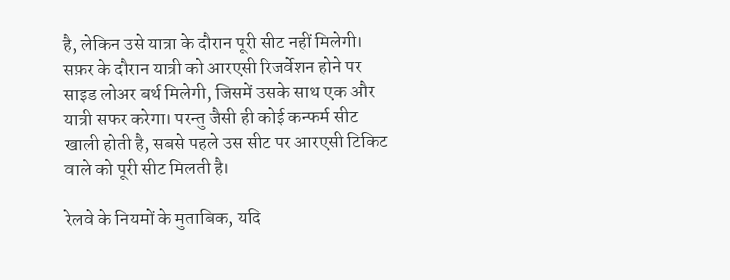है, लेकिन उसे यात्रा के दौरान पूरी सीट नहीं मिलेगी। सफ़र के दौरान यात्री को आरएसी रिजर्वेशन होने पर साइड लोअर बर्थ मिलेगी, जिसमें उसके साथ एक और यात्री सफर करेगा। परन्तु जैसी ही कोई कन्फर्म सीट खाली होती है, सबसे पहले उस सीट पर आरएसी टिकिट वाले को पूरी सीट मिलती है।

रेलवे के नियमों के मुताबिक, यदि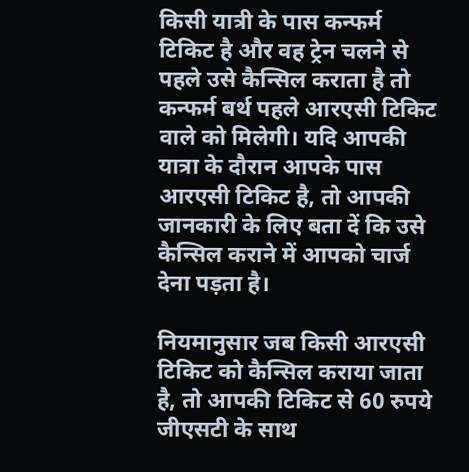किसी यात्री के पास कन्फर्म टिकिट है और वह ट्रेन चलने से पहले उसे कैन्सिल कराता है तो कन्फर्म बर्थ पहले आरएसी टिकिट वाले को मिलेगी। यदि आपकी यात्रा के दौरान आपके पास आरएसी टिकिट है, तो आपकी जानकारी के लिए बता दें कि उसे कैन्सिल कराने में आपको चार्ज देना पड़ता है।

नियमानुसार जब किसी आरएसी टिकिट को कैन्सिल कराया जाता है, तो आपकी टिकिट से 60 रुपये जीएसटी के साथ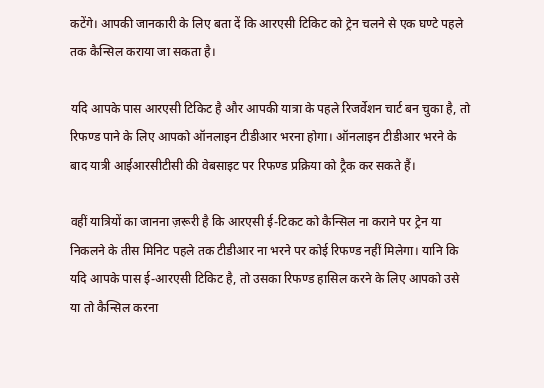कटेंगे। आपकी जानकारी के लिए बता दें कि आरएसी टिकिट को ट्रेन चलने से एक घण्टे पहले तक कैन्सिल कराया जा सकता है।

यदि आपके पास आरएसी टिकिट है और आपकी यात्रा के पहले रिजर्वेशन चार्ट बन चुका है, तो रिफण्ड पाने के लिए आपको ऑनलाइन टीडीआर भरना होगा। ऑनलाइन टीडीआर भरने के बाद यात्री आईआरसीटीसी की वेबसाइट पर रिफण्ड प्रक्रिया को ट्रैक कर सकते हैं।

वहीं यात्रियों का जानना ज़रूरी है कि आरएसी ई-टिकट को कैन्सिल ना कराने पर ट्रेन या निकलने के तीस मिनिट पहले तक टीडीआर ना भरने पर कोई रिफण्ड नहीं मिलेगा। यानि कि यदि आपके पास ई-आरएसी टिकिट है, तो उसका रिफण्ड हासिल करने के लिए आपको उसे या तो कैन्सिल करना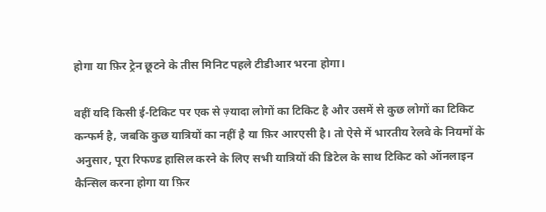होगा या फ़िर ट्रेन छूटने के तीस मिनिट पहले टीडीआर भरना होगा।

वहीं यदि किसी ई-टिकिट पर एक से ज़्यादा लोगों का टिकिट है और उसमें से कुछ लोगों का टिकिट कन्फर्म है, जबकि कुछ यात्रियों का नहीं है या फ़िर आरएसी है। तो ऐसे में भारतीय रेलवे के नियमों के अनुसार, पूरा रिफण्ड हासिल करने के लिए सभी यात्रियों की डिटेल के साथ टिकिट को ऑनलाइन कैन्सिल करना होगा या फ़िर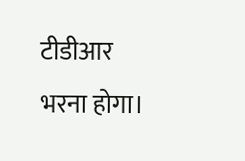टीडीआर भरना होगा।